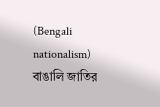(Bengali nationalism)
বাঙালি জাতির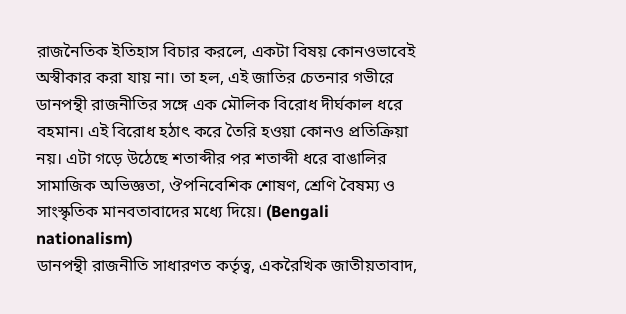রাজনৈতিক ইতিহাস বিচার করলে, একটা বিষয় কোনওভাবেই অস্বীকার করা যায় না। তা হল, এই জাতির চেতনার গভীরে ডানপন্থী রাজনীতির সঙ্গে এক মৌলিক বিরোধ দীর্ঘকাল ধরে বহমান। এই বিরোধ হঠাৎ করে তৈরি হওয়া কোনও প্রতিক্রিয়া নয়। এটা গড়ে উঠেছে শতাব্দীর পর শতাব্দী ধরে বাঙালির সামাজিক অভিজ্ঞতা, ঔপনিবেশিক শোষণ, শ্রেণি বৈষম্য ও সাংস্কৃতিক মানবতাবাদের মধ্যে দিয়ে। (Bengali nationalism)
ডানপন্থী রাজনীতি সাধারণত কর্তৃত্ব, একরৈখিক জাতীয়তাবাদ,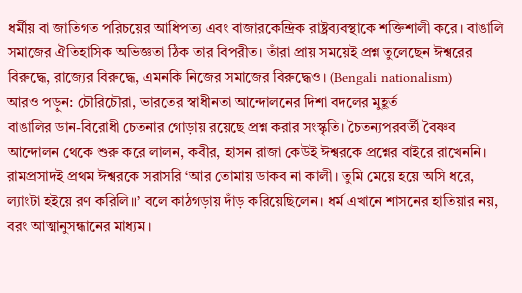ধর্মীয় বা জাতিগত পরিচয়ের আধিপত্য এবং বাজারকেন্দ্রিক রাষ্ট্রব্যবস্থাকে শক্তিশালী করে। বাঙালি সমাজের ঐতিহাসিক অভিজ্ঞতা ঠিক তার বিপরীত। তাঁরা প্রায় সময়েই প্রশ্ন তুলেছেন ঈশ্বরের বিরুদ্ধে, রাজ্যের বিরুদ্ধে, এমনকি নিজের সমাজের বিরুদ্ধেও। (Bengali nationalism)
আরও পড়ুন: চৌরিচৌরা, ভারতের স্বাধীনতা আন্দোলনের দিশা বদলের মুহূর্ত
বাঙালির ডান-বিরোধী চেতনার গোড়ায় রয়েছে প্রশ্ন করার সংস্কৃতি। চৈতন্যপরবর্তী বৈষ্ণব আন্দোলন থেকে শুরু করে লালন, কবীর, হাসন রাজা কেউই ঈশ্বরকে প্রশ্নের বাইরে রাখেননি। রামপ্রসাদই প্রথম ঈশ্বরকে সরাসরি ‘আর তোমায় ডাকব না কালী। তুমি মেয়ে হয়ে অসি ধরে, ল্যাংটা হইয়ে রণ করিলি॥’ বলে কাঠগড়ায় দাঁড় করিয়েছিলেন। ধর্ম এখানে শাসনের হাতিয়ার নয়, বরং আত্মানুসন্ধানের মাধ্যম।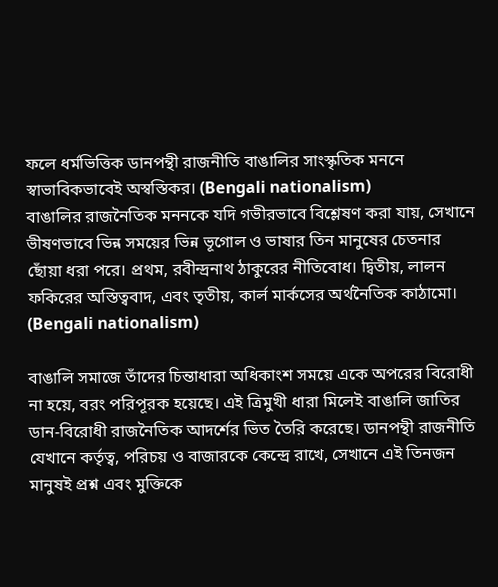ফলে ধর্মভিত্তিক ডানপন্থী রাজনীতি বাঙালির সাংস্কৃতিক মননে স্বাভাবিকভাবেই অস্বস্তিকর। (Bengali nationalism)
বাঙালির রাজনৈতিক মননকে যদি গভীরভাবে বিশ্লেষণ করা যায়, সেখানে ভীষণভাবে ভিন্ন সময়ের ভিন্ন ভূগোল ও ভাষার তিন মানুষের চেতনার ছোঁয়া ধরা পরে। প্রথম, রবীন্দ্রনাথ ঠাকুরের নীতিবোধ। দ্বিতীয়, লালন ফকিরের অস্তিত্ববাদ, এবং তৃতীয়, কার্ল মার্কসের অর্থনৈতিক কাঠামো। (Bengali nationalism)

বাঙালি সমাজে তাঁদের চিন্তাধারা অধিকাংশ সময়ে একে অপরের বিরোধী না হয়ে, বরং পরিপূরক হয়েছে। এই ত্রিমুখী ধারা মিলেই বাঙালি জাতির ডান-বিরোধী রাজনৈতিক আদর্শের ভিত তৈরি করেছে। ডানপন্থী রাজনীতি যেখানে কর্তৃত্ব, পরিচয় ও বাজারকে কেন্দ্রে রাখে, সেখানে এই তিনজন মানুষই প্রশ্ন এবং মুক্তিকে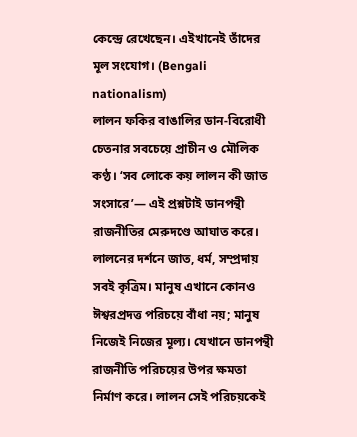কেন্দ্রে রেখেছেন। এইখানেই তাঁদের মূল সংযোগ। (Bengali nationalism)
লালন ফকির বাঙালির ডান-বিরোধী চেতনার সবচেয়ে প্রাচীন ও মৌলিক কণ্ঠ। ‘সব লোকে কয় লালন কী জাত সংসারে’— এই প্রশ্নটাই ডানপন্থী রাজনীতির মেরুদণ্ডে আঘাত করে। লালনের দর্শনে জাত, ধর্ম, সম্প্রদায় সবই কৃত্রিম। মানুষ এখানে কোনও ঈশ্বরপ্রদত্ত পরিচয়ে বাঁধা নয়; মানুষ নিজেই নিজের মূল্য। যেখানে ডানপন্থী রাজনীতি পরিচয়ের উপর ক্ষমতা নির্মাণ করে। লালন সেই পরিচয়কেই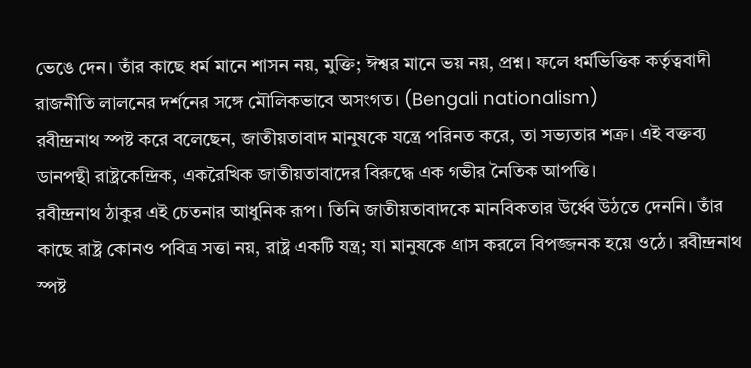ভেঙে দেন। তাঁর কাছে ধর্ম মানে শাসন নয়, মুক্তি; ঈশ্বর মানে ভয় নয়, প্রশ্ন। ফলে ধর্মভিত্তিক কর্তৃত্ববাদী রাজনীতি লালনের দর্শনের সঙ্গে মৌলিকভাবে অসংগত। (Bengali nationalism)
রবীন্দ্রনাথ স্পষ্ট করে বলেছেন, জাতীয়তাবাদ মানুষকে যন্ত্রে পরিনত করে, তা সভ্যতার শত্রু। এই বক্তব্য ডানপন্থী রাষ্ট্রকেন্দ্রিক, একরৈখিক জাতীয়তাবাদের বিরুদ্ধে এক গভীর নৈতিক আপত্তি।
রবীন্দ্রনাথ ঠাকুর এই চেতনার আধুনিক রূপ। তিনি জাতীয়তাবাদকে মানবিকতার উর্ধ্বে উঠতে দেননি। তাঁর কাছে রাষ্ট্র কোনও পবিত্র সত্তা নয়, রাষ্ট্র একটি যন্ত্র; যা মানুষকে গ্রাস করলে বিপজ্জনক হয়ে ওঠে। রবীন্দ্রনাথ স্পষ্ট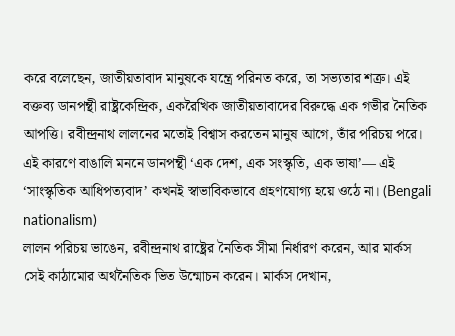করে বলেছেন, জাতীয়তাবাদ মানুষকে যন্ত্রে পরিনত করে, তা সভ্যতার শত্রু। এই বক্তব্য ডানপন্থী রাষ্ট্রকেন্দ্রিক, একরৈখিক জাতীয়তাবাদের বিরুদ্ধে এক গভীর নৈতিক আপত্তি। রবীন্দ্রনাথ লালনের মতোই বিশ্বাস করতেন মানুষ আগে, তাঁর পরিচয় পরে। এই কারণে বাঙালি মননে ডানপন্থী ‘এক দেশ, এক সংস্কৃতি, এক ভাষা’— এই ‘সাংস্কৃতিক আধিপত্যবাদ’ কখনই স্বাভাবিকভাবে গ্রহণযোগ্য হয়ে ওঠে না। (Bengali nationalism)
লালন পরিচয় ভাঙেন, রবীন্দ্রনাথ রাষ্ট্রের নৈতিক সীমা নির্ধারণ করেন, আর মার্কস সেই কাঠামোর অর্থনৈতিক ভিত উন্মোচন করেন। মার্কস দেখান,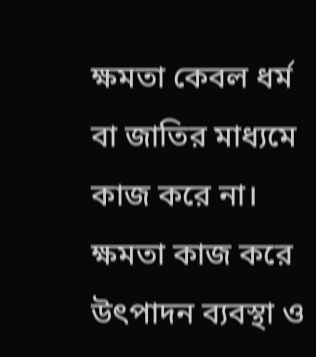ক্ষমতা কেবল ধর্ম বা জাতির মাধ্যমে কাজ করে না। ক্ষমতা কাজ করে উৎপাদন ব্যবস্থা ও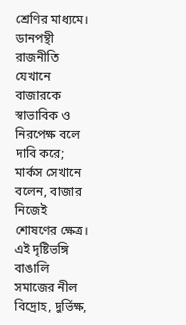শ্রেণির মাধ্যমে। ডানপন্থী রাজনীতি যেখানে বাজারকে স্বাভাবিক ও নিরপেক্ষ বলে দাবি করে; মার্কস সেখানে বলেন, বাজার নিজেই শোষণের ক্ষেত্র। এই দৃষ্টিভঙ্গি বাঙালি সমাজের নীল বিদ্রোহ, দুর্ভিক্ষ,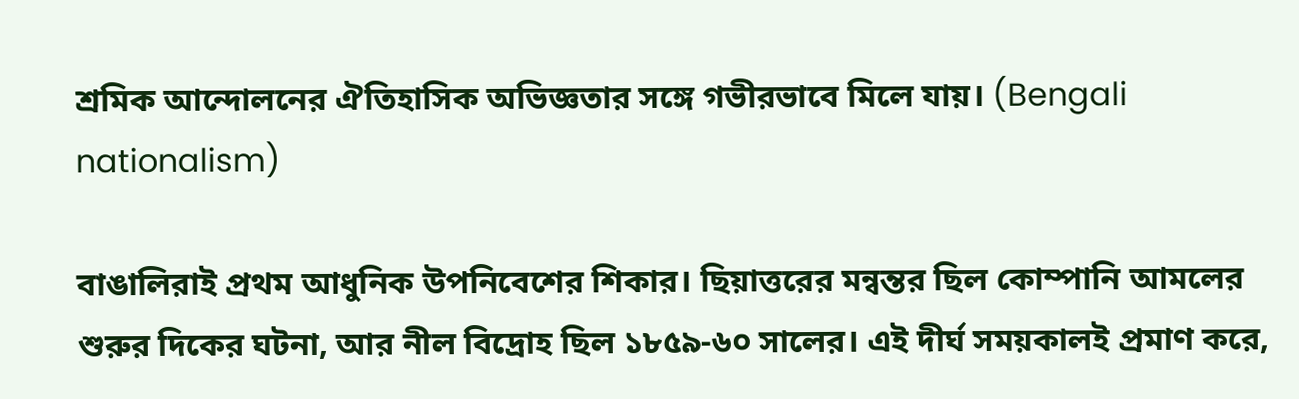শ্রমিক আন্দোলনের ঐতিহাসিক অভিজ্ঞতার সঙ্গে গভীরভাবে মিলে যায়। (Bengali nationalism)

বাঙালিরাই প্রথম আধুনিক উপনিবেশের শিকার। ছিয়াত্তরের মন্বন্তর ছিল কোম্পানি আমলের শুরুর দিকের ঘটনা, আর নীল বিদ্রোহ ছিল ১৮৫৯-৬০ সালের। এই দীর্ঘ সময়কালই প্রমাণ করে,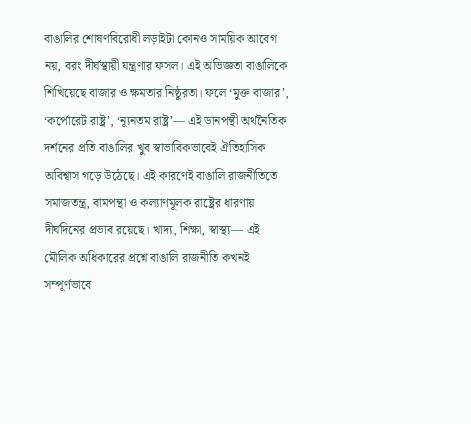বাঙালির শোষণবিরোধী লড়াইটা কোনও সাময়িক আবেগ নয়, বরং দীর্ঘস্থায়ী যন্ত্রণার ফসল। এই অভিজ্ঞতা বাঙালিকে শিখিয়েছে বাজার ও ক্ষমতার নিষ্ঠুরতা। ফলে ‘মুক্ত বাজার’, ‘কর্পোরেট রাষ্ট্র’, ‘ন্যূনতম রাষ্ট্র’— এই ডানপন্থী অর্থনৈতিক দর্শনের প্রতি বাঙালির খুব স্বাভাবিকভাবেই ঐতিহাসিক অবিশ্বাস গড়ে উঠেছে। এই কারণেই বাঙালি রাজনীতিতে সমাজতন্ত্র, বামপন্থা ও কল্যাণমূলক রাষ্ট্রের ধারণায় দীর্ঘদিনের প্রভাব রয়েছে। খাদ্য, শিক্ষা, স্বাস্থ্য— এই মৌলিক অধিকারের প্রশ্নে বাঙালি রাজনীতি কখনই সম্পূর্ণভাবে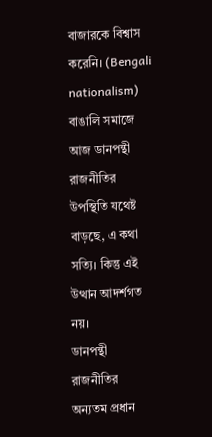বাজারকে বিশ্বাস করেনি। (Bengali nationalism)
বাঙালি সমাজে আজ ডানপন্থী রাজনীতির উপস্থিতি যথেষ্ট বাড়ছে, এ কথা সত্যি। কিন্তু এই উত্থান আদর্শগত নয়।
ডানপন্থী রাজনীতির অন্যতম প্রধান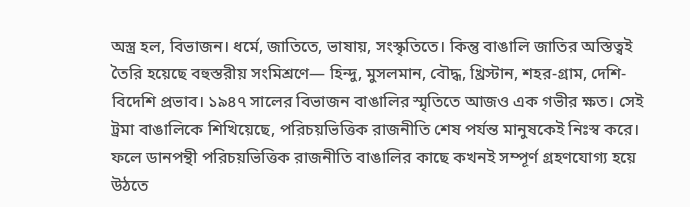অস্ত্র হল, বিভাজন। ধর্মে, জাতিতে, ভাষায়, সংস্কৃতিতে। কিন্তু বাঙালি জাতির অস্তিত্বই তৈরি হয়েছে বহুস্তরীয় সংমিশ্রণে— হিন্দু, মুসলমান, বৌদ্ধ, খ্রিস্টান, শহর-গ্রাম, দেশি-বিদেশি প্রভাব। ১৯৪৭ সালের বিভাজন বাঙালির স্মৃতিতে আজও এক গভীর ক্ষত। সেই ট্রমা বাঙালিকে শিখিয়েছে, পরিচয়ভিত্তিক রাজনীতি শেষ পর্যন্ত মানুষকেই নিঃস্ব করে। ফলে ডানপন্থী পরিচয়ভিত্তিক রাজনীতি বাঙালির কাছে কখনই সম্পূর্ণ গ্রহণযোগ্য হয়ে উঠতে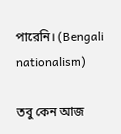পারেনি। (Bengali nationalism)

তবু কেন আজ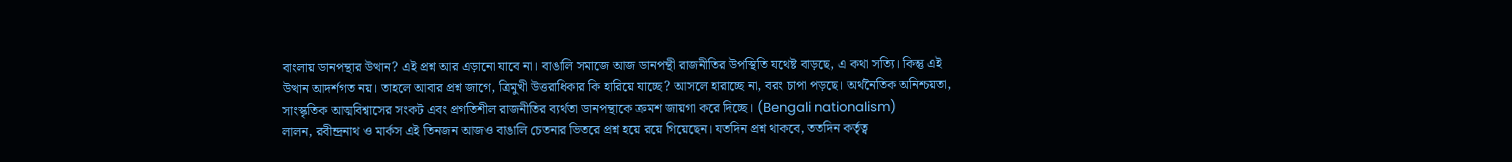বাংলায় ডানপন্থার উত্থান? এই প্রশ্ন আর এড়ানো যাবে না। বাঙালি সমাজে আজ ডানপন্থী রাজনীতির উপস্থিতি যথেষ্ট বাড়ছে, এ কথা সত্যি। কিন্তু এই উত্থান আদর্শগত নয়। তাহলে আবার প্রশ্ন জাগে, ত্রিমুখী উত্তরাধিকার কি হারিয়ে যাচ্ছে? আসলে হারাচ্ছে না, বরং চাপা পড়ছে। অর্থনৈতিক অনিশ্চয়তা, সাংস্কৃতিক আত্মবিশ্বাসের সংকট এবং প্রগতিশীল রাজনীতির ব্যর্থতা ডানপন্থাকে ক্রমশ জায়গা করে দিচ্ছে। (Bengali nationalism)
লালন, রবীন্দ্রনাথ ও মার্কস এই তিনজন আজও বাঙালি চেতনার ভিতরে প্রশ্ন হয়ে রয়ে গিয়েছেন। যতদিন প্রশ্ন থাকবে, ততদিন কর্তৃত্ব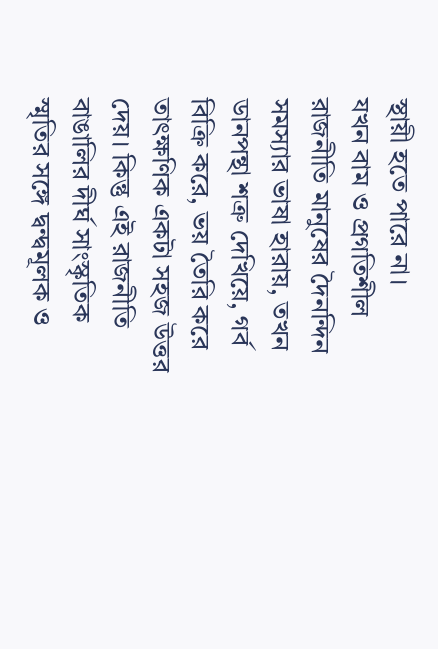স্থায়ী হতে পারে না।
যখন বাম ও প্রগতিশীল রাজনীতি মানুষের দৈনন্দিন সমস্যার ভাষা হারায়, তখন ডানপন্থা শত্রু দেখিয়ে, গর্ব বিক্রি করে, ভয় তৈরি করে তাৎক্ষণিক একটা সহজ উত্তর দেয়। কিন্তু এই রাজনীতি বাঙালির দীর্ঘ সাংস্কৃতিক স্মৃতির সঙ্গে দ্বন্দ্বমূলক ও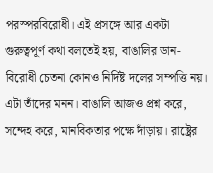পরস্পরবিরোধী। এই প্রসঙ্গে আর একটা গুরুত্বপূর্ণ কথা বলতেই হয়, বাঙালির ডান-বিরোধী চেতনা কোনও নির্দিষ্ট দলের সম্পত্তি নয়। এটা তাঁদের মনন। বাঙালি আজও প্রশ্ন করে, সন্দেহ করে, মানবিকতার পক্ষে দাঁড়ায়। রাষ্ট্রের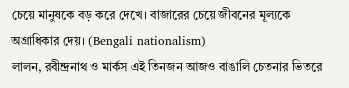চেয়ে মানুষকে বড় করে দেখে। বাজারের চেয়ে জীবনের মূল্যকে অগ্রাধিকার দেয়। (Bengali nationalism)
লালন, রবীন্দ্রনাথ ও মার্কস এই তিনজন আজও বাঙালি চেতনার ভিতরে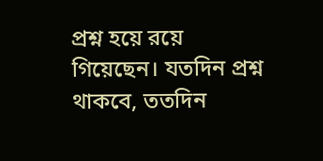প্রশ্ন হয়ে রয়ে গিয়েছেন। যতদিন প্রশ্ন থাকবে, ততদিন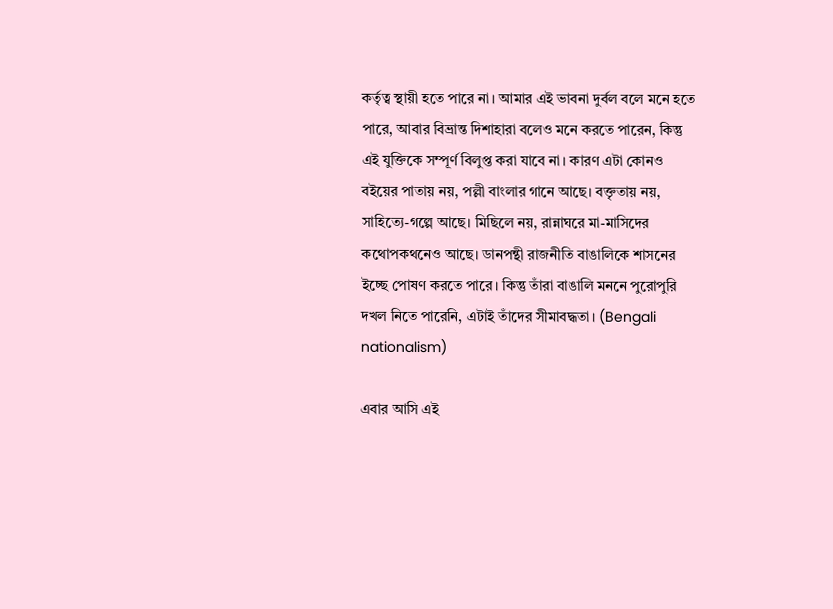কর্তৃত্ব স্থায়ী হতে পারে না। আমার এই ভাবনা দুর্বল বলে মনে হতে পারে, আবার বিভ্রান্ত দিশাহারা বলেও মনে করতে পারেন, কিন্তু এই যুক্তিকে সম্পূর্ণ বিলুপ্ত করা যাবে না। কারণ এটা কোনও বইয়ের পাতায় নয়, পল্লী বাংলার গানে আছে। বক্তৃতায় নয়, সাহিত্যে-গল্পে আছে। মিছিলে নয়, রান্নাঘরে মা-মাসিদের কথোপকথনেও আছে। ডানপন্থী রাজনীতি বাঙালিকে শাসনের ইচ্ছে পোষণ করতে পারে। কিন্তু তাঁরা বাঙালি মননে পুরোপুরি দখল নিতে পারেনি, এটাই তাঁদের সীমাবদ্ধতা। (Bengali nationalism)

এবার আসি এই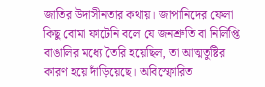জাতির উদাসীনতার কথায়। জাপানিদের ফেলা কিছু বোমা ফাটেনি বলে যে জনশ্রুতি বা নির্লিপ্তি বাঙালির মধ্যে তৈরি হয়েছিল, তা আত্মতুষ্টির কারণ হয়ে দাঁড়িয়েছে। অবিস্ফোরিত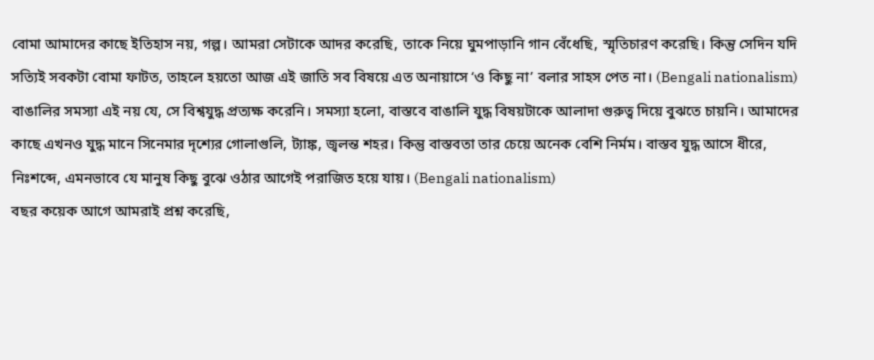বোমা আমাদের কাছে ইতিহাস নয়, গল্প। আমরা সেটাকে আদর করেছি, তাকে নিয়ে ঘুমপাড়ানি গান বেঁধেছি, স্মৃতিচারণ করেছি। কিন্তু সেদিন যদি সত্যিই সবকটা বোমা ফাটত, তাহলে হয়তো আজ এই জাতি সব বিষয়ে এত অনায়াসে ‘ও কিছু না’ বলার সাহস পেত না। (Bengali nationalism)
বাঙালির সমস্যা এই নয় যে, সে বিশ্বযুদ্ধ প্রত্যক্ষ করেনি। সমস্যা হলো, বাস্তবে বাঙালি যুদ্ধ বিষয়টাকে আলাদা গুরুত্ব দিয়ে বুঝতে চায়নি। আমাদের কাছে এখনও যুদ্ধ মানে সিনেমার দৃশ্যের গোলাগুলি, ট্যাঙ্ক, জ্বলন্ত শহর। কিন্তু বাস্তবতা তার চেয়ে অনেক বেশি নির্মম। বাস্তব যুদ্ধ আসে ধীরে, নিঃশব্দে, এমনভাবে যে মানুষ কিছু বুঝে ওঠার আগেই পরাজিত হয়ে যায়। (Bengali nationalism)
বছর কয়েক আগে আমরাই প্রশ্ন করেছি,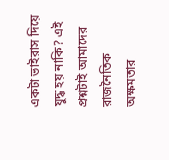একটা ভাইরাস দিয়ে যুদ্ধ হয় নাকি? এই প্রশ্নটাই আমাদের রাজনৈতিক অক্ষমতার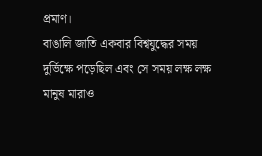প্রমাণ।
বাঙালি জাতি একবার বিশ্বযুদ্ধের সময় দুর্ভিক্ষে পড়েছিল এবং সে সময় লক্ষ লক্ষ মানুষ মারাও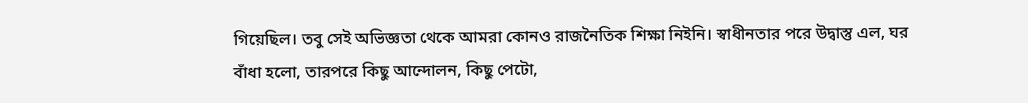গিয়েছিল। তবু সেই অভিজ্ঞতা থেকে আমরা কোনও রাজনৈতিক শিক্ষা নিইনি। স্বাধীনতার পরে উদ্বাস্তু এল, ঘর বাঁধা হলো, তারপরে কিছু আন্দোলন, কিছু পেটো,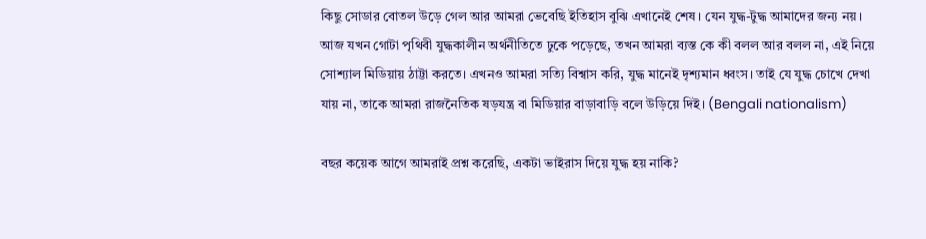কিছু সোডার বোতল উড়ে গেল আর আমরা ভেবেছি ইতিহাস বুঝি এখানেই শেষ। যেন যুদ্ধ-টুদ্ধ আমাদের জন্য নয়। আজ যখন গোটা পৃথিবী যুদ্ধকালীন অর্থনীতিতে ঢুকে পড়েছে, তখন আমরা ব্যস্ত কে কী বলল আর বলল না, এই নিয়ে সোশ্যাল মিডিয়ায় ঠাট্টা করতে। এখনও আমরা সত্যি বিশ্বাস করি, যুদ্ধ মানেই দৃশ্যমান ধ্বংস। তাই যে যুদ্ধ চোখে দেখা যায় না, তাকে আমরা রাজনৈতিক ষড়যন্ত্র বা মিডিয়ার বাড়াবাড়ি বলে উড়িয়ে দিই। (Bengali nationalism)

বছর কয়েক আগে আমরাই প্রশ্ন করেছি, একটা ভাইরাস দিয়ে যুদ্ধ হয় নাকি?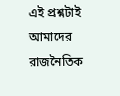এই প্রশ্নটাই আমাদের রাজনৈতিক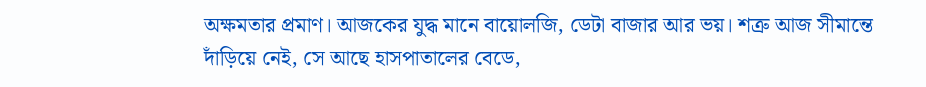অক্ষমতার প্রমাণ। আজকের যুদ্ধ মানে বায়োলজি, ডেটা বাজার আর ভয়। শত্রু আজ সীমান্তে দাঁড়িয়ে নেই, সে আছে হাসপাতালের বেডে,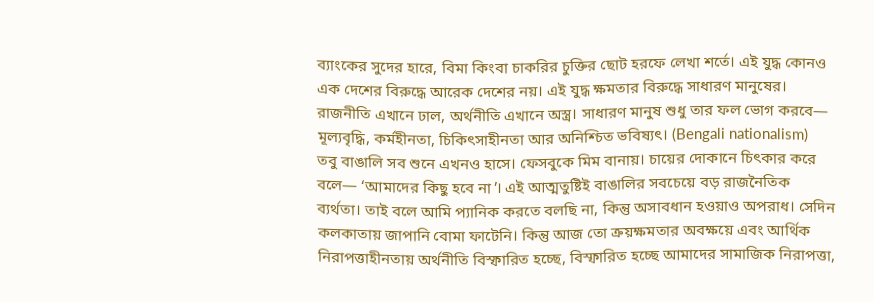ব্যাংকের সুদের হারে, বিমা কিংবা চাকরির চুক্তির ছোট হরফে লেখা শর্তে। এই যুদ্ধ কোনও এক দেশের বিরুদ্ধে আরেক দেশের নয়। এই যুদ্ধ ক্ষমতার বিরুদ্ধে সাধারণ মানুষের। রাজনীতি এখানে ঢাল, অর্থনীতি এখানে অস্ত্র। সাধারণ মানুষ শুধু তার ফল ভোগ করবে— মূল্যবৃদ্ধি, কর্মহীনতা, চিকিৎসাহীনতা আর অনিশ্চিত ভবিষ্যৎ। (Bengali nationalism)
তবু বাঙালি সব শুনে এখনও হাসে। ফেসবুকে মিম বানায়। চায়ের দোকানে চিৎকার করে বলে— ‘আমাদের কিছু হবে না’। এই আত্মতুষ্টিই বাঙালির সবচেয়ে বড় রাজনৈতিক ব্যর্থতা। তাই বলে আমি প্যানিক করতে বলছি না, কিন্তু অসাবধান হওয়াও অপরাধ। সেদিন কলকাতায় জাপানি বোমা ফাটেনি। কিন্তু আজ তো ক্রয়ক্ষমতার অবক্ষয়ে এবং আর্থিক নিরাপত্তাহীনতায় অর্থনীতি বিস্ফারিত হচ্ছে, বিস্ফারিত হচ্ছে আমাদের সামাজিক নিরাপত্তা,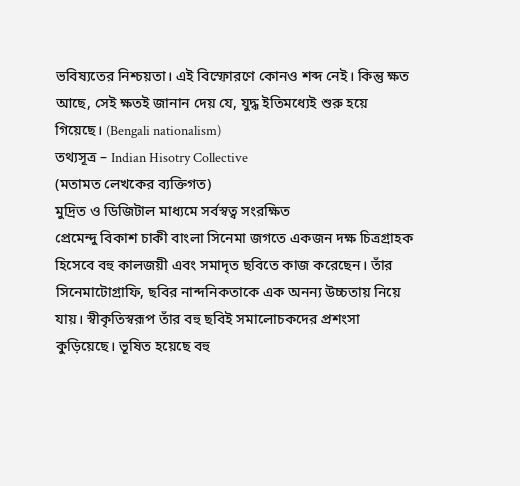ভবিষ্যতের নিশ্চয়তা। এই বিস্ফোরণে কোনও শব্দ নেই। কিন্তু ক্ষত আছে, সেই ক্ষতই জানান দেয় যে, যুদ্ধ ইতিমধ্যেই শুরু হয়ে গিয়েছে। (Bengali nationalism)
তথ্যসূত্র – Indian Hisotry Collective
(মতামত লেখকের ব্যক্তিগত)
মুদ্রিত ও ডিজিটাল মাধ্যমে সর্বস্বত্ব সংরক্ষিত
প্রেমেন্দু বিকাশ চাকী বাংলা সিনেমা জগতে একজন দক্ষ চিত্রগ্রাহক হিসেবে বহু কালজয়ী এবং সমাদৃত ছবিতে কাজ করেছেন। তাঁর সিনেমাটোগ্রাফি, ছবির নান্দনিকতাকে এক অনন্য উচ্চতায় নিয়ে যায়। স্বীকৃতিস্বরূপ তাঁর বহু ছবিই সমালোচকদের প্রশংসা কুড়িয়েছে। ভূষিত হয়েছে বহু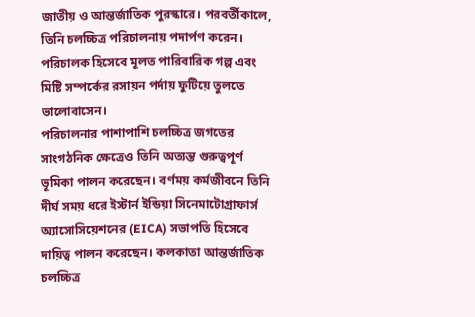জাতীয় ও আন্তর্জাতিক পুরস্কারে। পরবর্তীকালে, তিনি চলচ্চিত্র পরিচালনায় পদার্পণ করেন। পরিচালক হিসেবে মূলত পারিবারিক গল্প এবং মিষ্টি সম্পর্কের রসায়ন পর্দায় ফুটিয়ে তুলতে ভালোবাসেন।
পরিচালনার পাশাপাশি চলচ্চিত্র জগতের সাংগঠনিক ক্ষেত্রেও তিনি অত্যন্ত গুরুত্বপূর্ণ ভূমিকা পালন করেছেন। বর্ণময় কর্মজীবনে তিনি দীর্ঘ সময় ধরে ইস্টার্ন ইন্ডিয়া সিনেমাটোগ্রাফার্স অ্যাসোসিয়েশনের (EICA) সভাপতি হিসেবে দায়িত্ব পালন করেছেন। কলকাতা আন্তর্জাতিক চলচ্চিত্র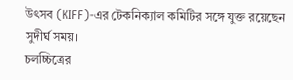উৎসব (KIFF)-এর টেকনিক্যাল কমিটির সঙ্গে যুক্ত রয়েছেন সুদীর্ঘ সময়।
চলচ্চিত্রের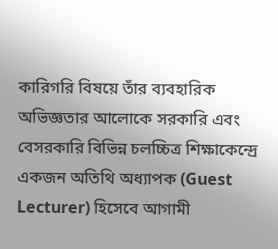কারিগরি বিষয়ে তাঁর ব্যবহারিক অভিজ্ঞতার আলোকে সরকারি এবং বেসরকারি বিভিন্ন চলচ্চিত্র শিক্ষাকেন্দ্রে একজন অতিথি অধ্যাপক (Guest Lecturer) হিসেবে আগামী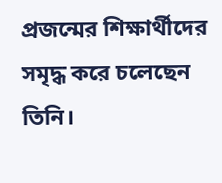প্রজন্মের শিক্ষার্থীদের সমৃদ্ধ করে চলেছেন তিনি।